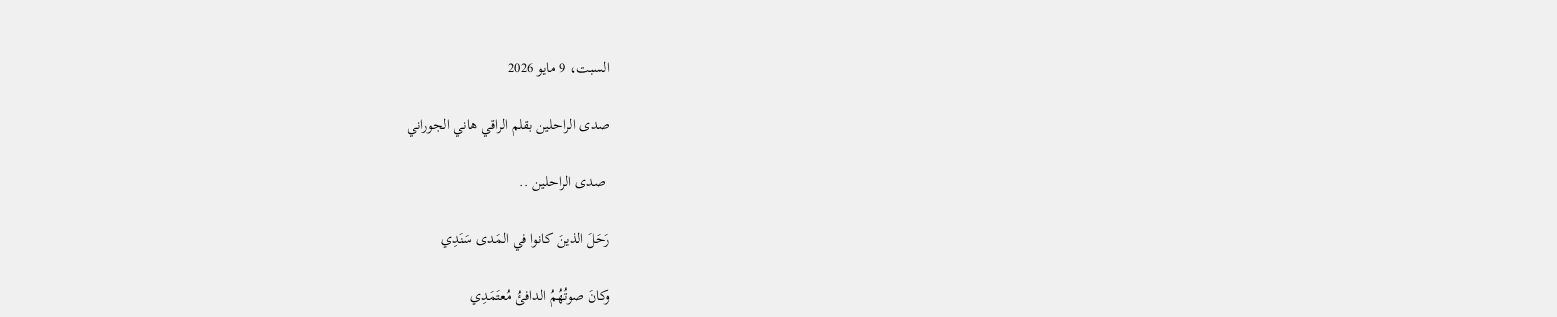السبت، 9 مايو 2026

صدى الراحلين بقلم الراقي هاني الجوراني

 صدى الراحلين ..

رَحَلَ الذينَ كانوا في المَدى سَنَدِي

وكانَ صوتُهُمُ الدافئُ مُعتَمَدِي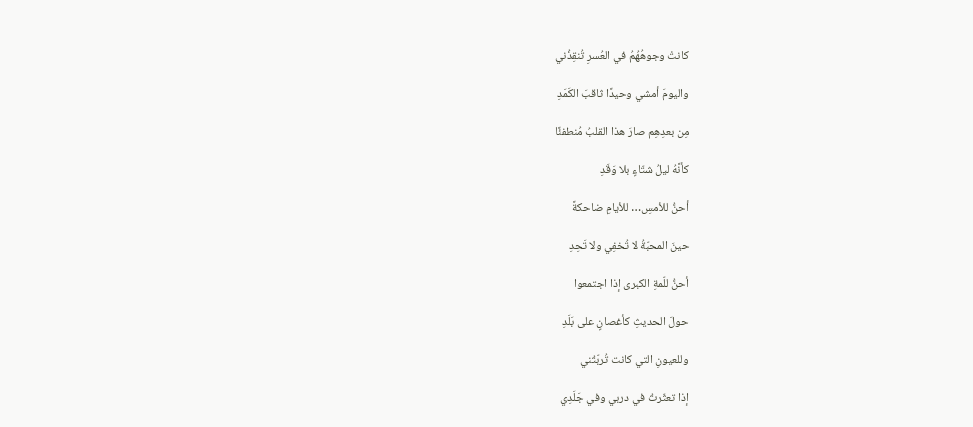كانتْ وجوهُهُمُ في العُسرِ تُنقِذُني

واليومَ أمشي وحيدًا ثاقبَ الكَمَدِ

مِن بعدِهِم صارَ هذا القلبُ مُنطفئًا

كأنَّهُ ليلُ شتّاءٍ بلا وَقَدِ

أحنُّ للأمسِ… للأيامِ ضاحكةً

حينَ المحبّةُ لا تُخفِي ولا تَحِدِ

أحنُّ للّمةِ الكبرى إذا اجتمعوا

حولَ الحديثِ كأغصانٍ على بَلَدِ

وللعيونِ التي كانت تُربّتُني

إذا تعثّرتُ في دربي وفي جَلَدِي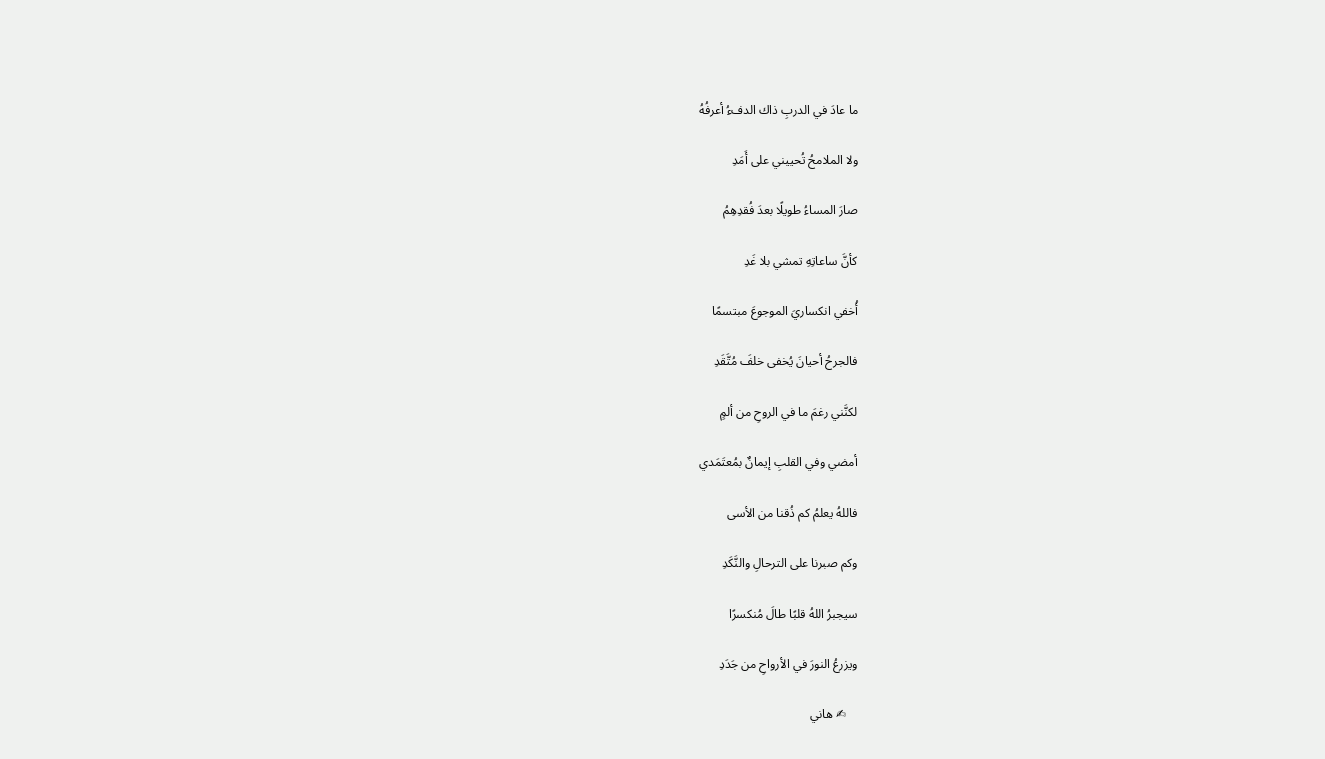ما عادَ في الدربِ ذاك الدفءُ أعرفُهُ

ولا الملامحُ تُحييني على أَمَدِ

صارَ المساءُ طويلًا بعدَ فُقدِهِمُ

كأنَّ ساعاتِهِ تمشي بلا غَدِ

أُخفي انكساريَ الموجوعَ مبتسمًا

فالجرحُ أحيانَ يُخفى خلفَ مُتَّقَدِ

لكنَّني رغمَ ما في الروحِ من ألمٍ

أمضي وفي القلبِ إيمانٌ بمُعتَمَدي

فاللهُ يعلمُ كم ذُقنا من الأسى

وكم صبرنا على الترحالِ والنَّكَدِ

سيجبرُ اللهُ قلبًا طالَ مُنكسرًا

ويزرعُ النورَ في الأرواحِ من جَدَدِ

    ✍ هاني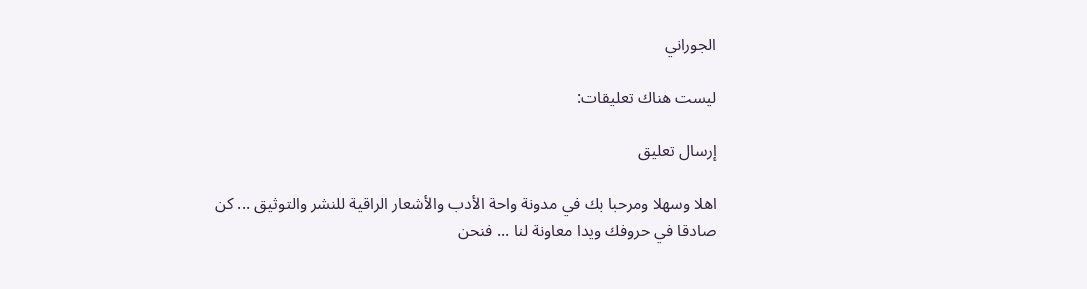الجوراني

ليست هناك تعليقات:

إرسال تعليق

اهلا وسهلا ومرحبا بك في مدونة واحة الأدب والأشعار الراقية للنشر والتوثيق ... كن صادقا في حروفك ويدا معاونة لنا ... فنحن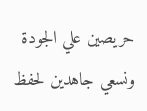حريصين علي الجودة ونسعي جاهدين لحفظ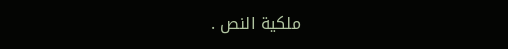ملكية النص .